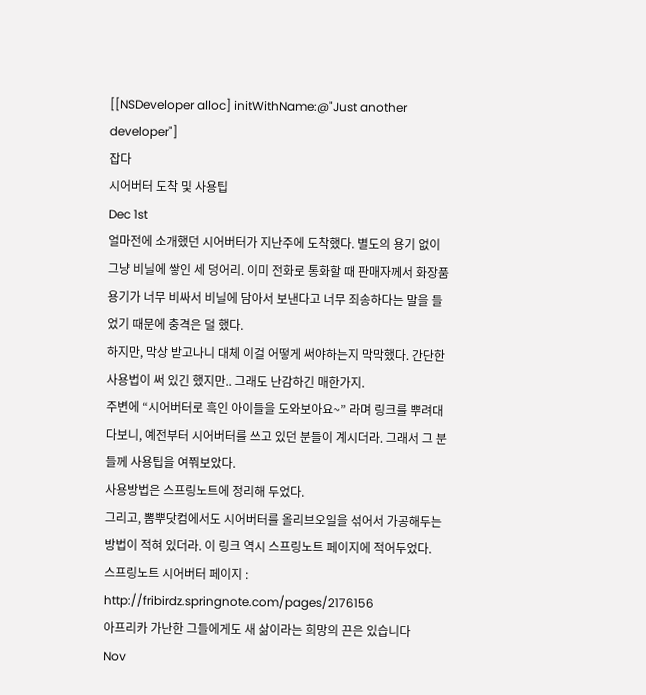[[NSDeveloper alloc] initWithName:@"Just another developer"]
잡다
시어버터 도착 및 사용팁
Dec 1st
얼마전에 소개했던 시어버터가 지난주에 도착했다. 별도의 용기 없이 그냥 비닐에 쌓인 세 덩어리. 이미 전화로 통화할 때 판매자께서 화장품 용기가 너무 비싸서 비닐에 담아서 보낸다고 너무 죄송하다는 말을 들었기 때문에 충격은 덜 했다.
하지만, 막상 받고나니 대체 이걸 어떻게 써야하는지 막막했다. 간단한 사용법이 써 있긴 했지만.. 그래도 난감하긴 매한가지.
주변에 “시어버터로 흑인 아이들을 도와보아요~” 라며 링크를 뿌려대다보니, 예전부터 시어버터를 쓰고 있던 분들이 계시더라. 그래서 그 분들께 사용팁을 여쭤보았다.
사용방법은 스프링노트에 정리해 두었다.
그리고, 뽐뿌닷컴에서도 시어버터를 올리브오일을 섞어서 가공해두는 방법이 적혀 있더라. 이 링크 역시 스프링노트 페이지에 적어두었다.
스프링노트 시어버터 페이지 : http://fribirdz.springnote.com/pages/2176156
아프리카 가난한 그들에게도 새 삶이라는 희망의 끈은 있습니다
Nov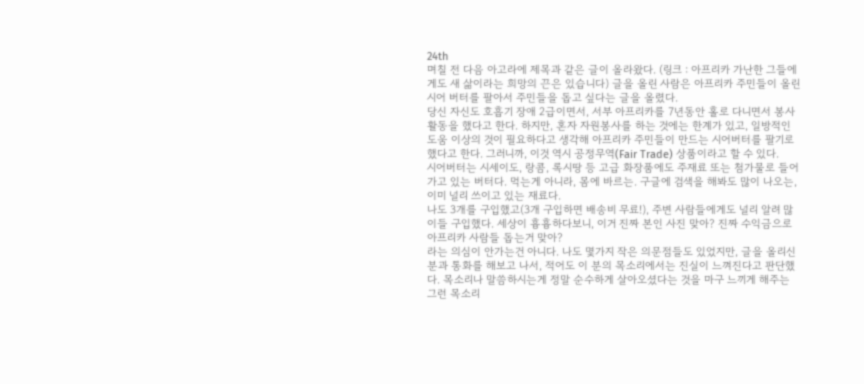24th
며칠 전 다음 아고라에 제목과 같은 글이 올라왔다. (링크 : 아프리카 가난한 그들에게도 새 삶이라는 희망의 끈은 있습니다) 글을 올린 사람은 아프리카 주민들이 올린 시어 버터를 팔아서 주민들을 돕고 싶다는 글을 올렸다.
당신 자신도 호흡기 장애 2급이면서, 서부 아프리카를 7년동안 홀로 다니면서 봉사활동을 했다고 한다. 하지만, 혼자 자원봉사를 하는 것에는 한계가 있고, 일방적인 도움 이상의 것이 필요하다고 생각해 아프리카 주민들이 만드는 시어버터를 팔기로 했다고 한다. 그러니까, 이것 역시 공정무역(Fair Trade) 상품이라고 할 수 있다.
시어버터는 시세이도, 랑콤, 록시땅 등 고급 화장품에도 주재료 또는 첨가물로 들어가고 있는 버터다. 먹는게 아니라, 몸에 바르는. 구글에 검색을 해봐도 많이 나오는, 이미 널리 쓰이고 있는 재료다.
나도 3개를 구입했고(3개 구입하면 배송비 무료!), 주변 사람들에게도 널리 알려 많이들 구입했다. 세상이 흉흉하다보니, 이거 진짜 본인 사진 맞아? 진짜 수익금으로 아프리카 사람들 돕는거 맞아?
라는 의심이 안가는건 아니다. 나도 몇가지 작은 의문점들도 있었지만, 글을 올리신 분과 통화를 해보고 나서, 적어도 이 분의 목소리에서는 진실이 느껴진다고 판단했다. 목소리나 말씀하시는게 정말 순수하게 살아오셨다는 것을 마구 느끼게 해주는 그런 목소리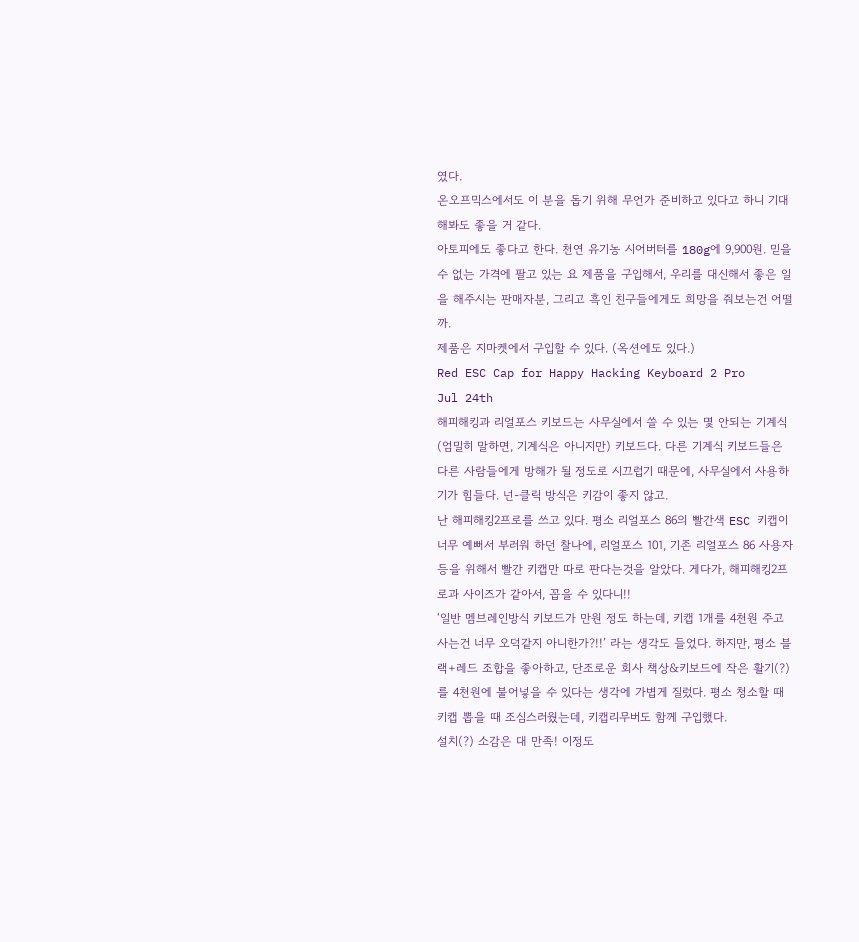였다.
온오프믹스에서도 이 분을 돕기 위해 무언가 준비하고 있다고 하니 기대해봐도 좋을 거 같다.
아토피에도 좋다고 한다. 천연 유기농 시어버터를 180g에 9,900원. 믿을 수 없는 가격에 팔고 있는 요 제품을 구입해서, 우리를 대신해서 좋은 일을 해주시는 판매자분, 그리고 흑인 친구들에게도 희망을 줘보는건 어떨까.
제품은 지마켓에서 구입할 수 있다. (옥션에도 있다.)
Red ESC Cap for Happy Hacking Keyboard 2 Pro
Jul 24th
해피해킹과 리얼포스 키보드는 사무실에서 쓸 수 있는 몇 안되는 기계식(엄밀히 말하면, 기계식은 아니지만) 키보드다. 다른 기계식 키보드들은 다른 사람들에게 방해가 될 정도로 시끄럽기 때문에, 사무실에서 사용하기가 힘들다. 넌-클릭 방식은 키감이 좋지 않고.
난 해피해킹2프로를 쓰고 있다. 평소 리얼포스 86의 빨간색 ESC 키캡이 너무 예뻐서 부러워 하던 찰나에, 리얼포스 101, 기존 리얼포스 86 사용자 등을 위해서 빨간 키캡만 따로 판다는것을 알았다. 게다가, 해피해킹2프로과 사이즈가 같아서, 꼽을 수 있다니!!
‘일반 멤브레인방식 키보드가 만원 정도 하는데, 키캡 1개를 4천원 주고 사는건 너무 오덕같지 아니한가?!!’ 라는 생각도 들었다. 하지만, 평소 블랙+레드 조합을 좋아하고, 단조로운 회사 책상&키보드에 작은 활기(?)를 4천원에 불어넣을 수 있다는 생각에 가볍게 질렀다. 평소 청소할 때 키캡 뽑을 때 조심스러웠는데, 키캡리무버도 함께 구입했다.
설치(?) 소감은 대 만족! 이정도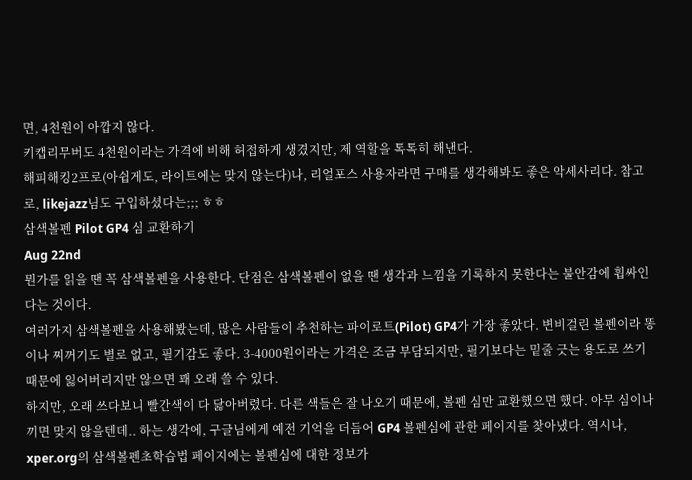면, 4천원이 아깝지 않다.
키캡리무버도 4천원이라는 가격에 비해 허접하게 생겼지만, 제 역할을 톡톡히 해낸다.
해피해킹2프로(아쉽게도, 라이트에는 맞지 않는다)나, 리얼포스 사용자라면 구매를 생각해봐도 좋은 악세사리다. 참고로, likejazz님도 구입하셨다는;;; ㅎㅎ
삼색볼펜 Pilot GP4 심 교환하기
Aug 22nd
뭔가를 읽을 땐 꼭 삼색볼펜을 사용한다. 단점은 삼색볼펜이 없을 땐 생각과 느낌을 기록하지 못한다는 불안감에 휩싸인다는 것이다.
여러가지 삼색볼펜을 사용해봤는데, 많은 사람들이 추천하는 파이로트(Pilot) GP4가 가장 좋았다. 변비걸린 볼펜이라 똥이나 찌꺼기도 별로 없고, 필기감도 좋다. 3-4000원이라는 가격은 조금 부담되지만, 필기보다는 밑줄 긋는 용도로 쓰기 때문에 잃어버리지만 않으면 꽤 오래 쓸 수 있다.
하지만, 오래 쓰다보니 빨간색이 다 닳아버렸다. 다른 색들은 잘 나오기 때문에, 볼펜 심만 교환했으면 했다. 아무 심이나 끼면 맞지 않을텐데.. 하는 생각에, 구글님에게 예전 기억을 더듬어 GP4 볼펜심에 관한 페이지를 찾아냈다. 역시나, xper.org의 삼색볼펜초학습법 페이지에는 볼펜심에 대한 정보가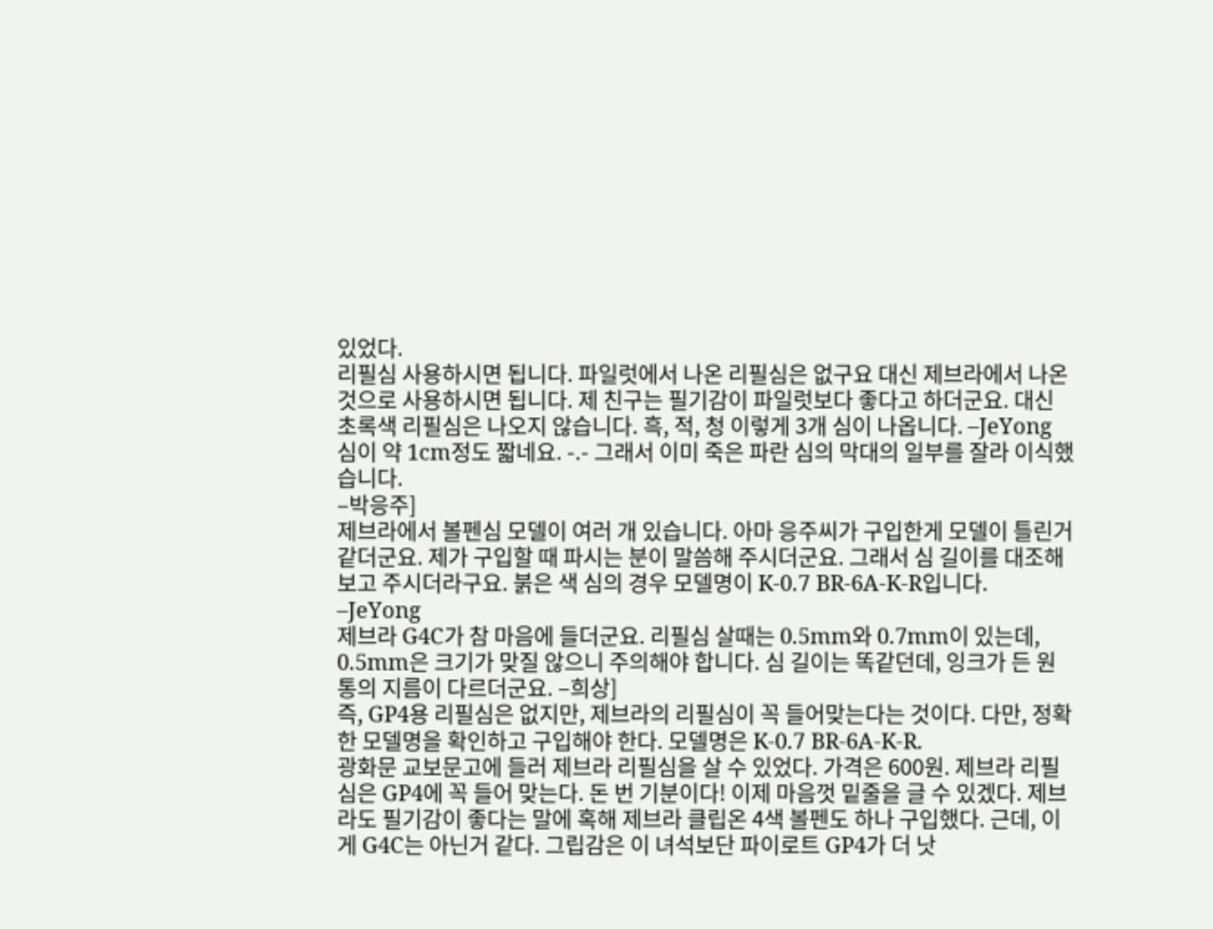있었다.
리필심 사용하시면 됩니다. 파일럿에서 나온 리필심은 없구요 대신 제브라에서 나온 것으로 사용하시면 됩니다. 제 친구는 필기감이 파일럿보다 좋다고 하더군요. 대신 초록색 리필심은 나오지 않습니다. 흑, 적, 청 이렇게 3개 심이 나옵니다. –JeYong
심이 약 1cm정도 짧네요. -.- 그래서 이미 죽은 파란 심의 막대의 일부를 잘라 이식했습니다.
–박응주]
제브라에서 볼펜심 모델이 여러 개 있습니다. 아마 응주씨가 구입한게 모델이 틀린거 같더군요. 제가 구입할 때 파시는 분이 말씀해 주시더군요. 그래서 심 길이를 대조해 보고 주시더라구요. 붉은 색 심의 경우 모델명이 K-0.7 BR-6A-K-R입니다. –JeYong
제브라 G4C가 참 마음에 들더군요. 리필심 살때는 0.5mm와 0.7mm이 있는데, 0.5mm은 크기가 맞질 않으니 주의해야 합니다. 심 길이는 똑같던데, 잉크가 든 원통의 지름이 다르더군요. –희상]
즉, GP4용 리필심은 없지만, 제브라의 리필심이 꼭 들어맞는다는 것이다. 다만, 정확한 모델명을 확인하고 구입해야 한다. 모델명은 K-0.7 BR-6A-K-R.
광화문 교보문고에 들러 제브라 리필심을 살 수 있었다. 가격은 600원. 제브라 리필심은 GP4에 꼭 들어 맞는다. 돈 번 기분이다! 이제 마음껏 밑줄을 글 수 있겠다. 제브라도 필기감이 좋다는 말에 혹해 제브라 클립온 4색 볼펜도 하나 구입했다. 근데, 이게 G4C는 아닌거 같다. 그립감은 이 녀석보단 파이로트 GP4가 더 낫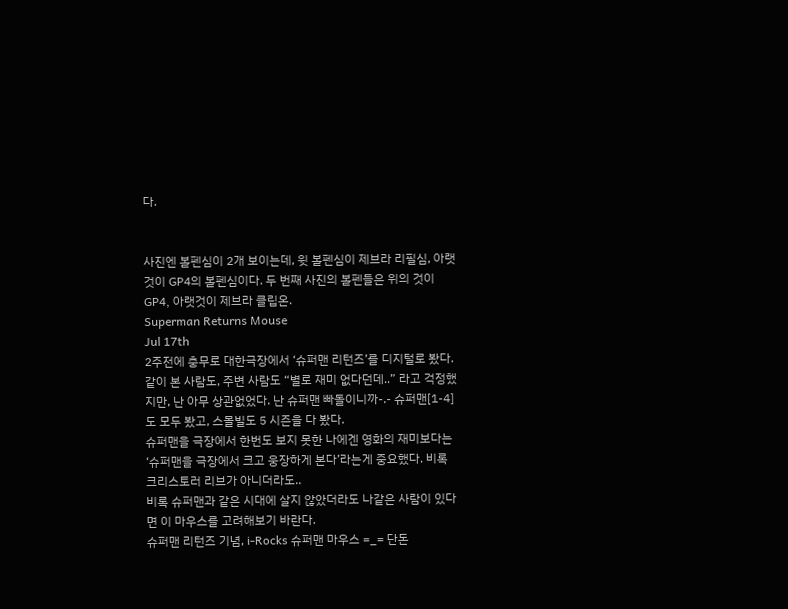다.


사진엔 볼펜심이 2개 보이는데, 윗 볼펜심이 제브라 리필심, 아랫것이 GP4의 볼펜심이다. 두 번째 사진의 볼펜들은 위의 것이 GP4, 아랫것이 제브라 클립온.
Superman Returns Mouse
Jul 17th
2주전에 충무로 대한극장에서 ‘슈퍼맨 리턴즈’를 디지털로 봤다. 같이 본 사람도, 주변 사람도 “별로 재미 없다던데..” 라고 걱정했지만, 난 아무 상관없었다. 난 슈퍼맨 빠돌이니까-.- 슈퍼맨[1-4]도 모두 봤고, 스몰빌도 5 시즌을 다 봤다.
슈퍼맨을 극장에서 한번도 보지 못한 나에겐 영화의 재미보다는 ‘슈퍼맨을 극장에서 크고 웅장하게 본다’라는게 중요했다. 비록 크리스토러 리브가 아니더라도..
비록 슈퍼맨과 같은 시대에 살지 않았더라도 나같은 사람이 있다면 이 마우스를 고려해보기 바란다.
슈퍼맨 리턴즈 기념, i-Rocks 슈퍼맨 마우스 =_= 단돈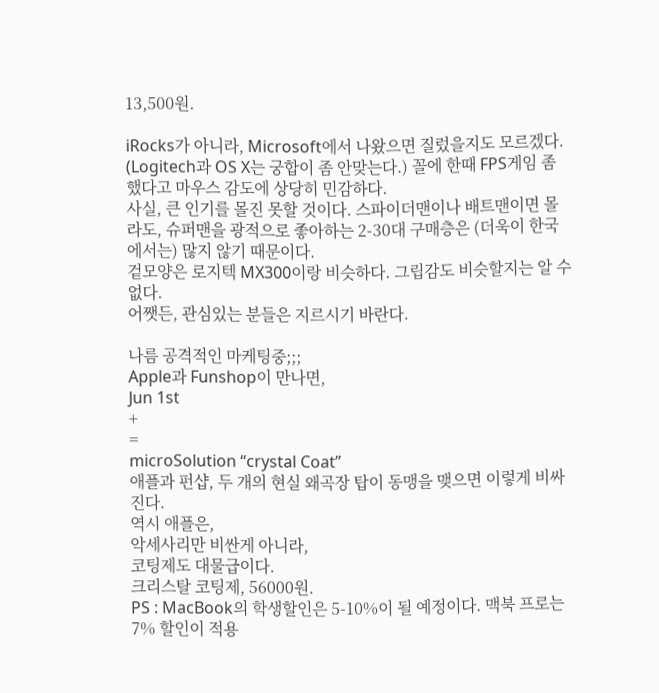13,500원.

iRocks가 아니라, Microsoft에서 나왔으면 질렀을지도 모르겠다. (Logitech과 OS X는 궁합이 좀 안맞는다.) 꼴에 한때 FPS게임 좀 했다고 마우스 감도에 상당히 민감하다.
사실, 큰 인기를 몰진 못할 것이다. 스파이더맨이나 배트맨이면 몰라도, 슈퍼맨을 광적으로 좋아하는 2-30대 구매층은 (더욱이 한국에서는) 많지 않기 때문이다.
겉모양은 로지텍 MX300이랑 비슷하다. 그립감도 비슷할지는 알 수 없다.
어쨋든, 관심있는 분들은 지르시기 바란다.

나름 공격적인 마케팅중;;;
Apple과 Funshop이 만나면,
Jun 1st
+
=
microSolution “crystal Coat”
애플과 펀샵, 두 개의 현실 왜곡장 탑이 동맹을 맺으면 이렇게 비싸진다.
역시 애플은,
악세사리만 비싼게 아니라,
코팅제도 대물급이다.
크리스탈 코팅제, 56000원.
PS : MacBook의 학생할인은 5-10%이 될 예정이다. 맥북 프로는 7% 할인이 적용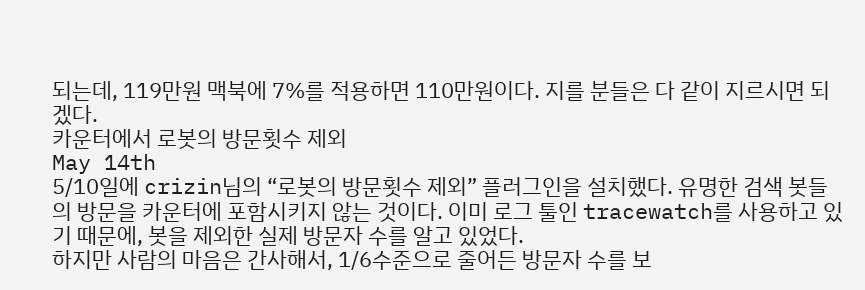되는데, 119만원 맥북에 7%를 적용하면 110만원이다. 지를 분들은 다 같이 지르시면 되겠다.
카운터에서 로봇의 방문횟수 제외
May 14th
5/10일에 crizin님의 “로봇의 방문횟수 제외” 플러그인을 설치했다. 유명한 검색 봇들의 방문을 카운터에 포함시키지 않는 것이다. 이미 로그 툴인 tracewatch를 사용하고 있기 때문에, 봇을 제외한 실제 방문자 수를 알고 있었다.
하지만 사람의 마음은 간사해서, 1/6수준으로 줄어든 방문자 수를 보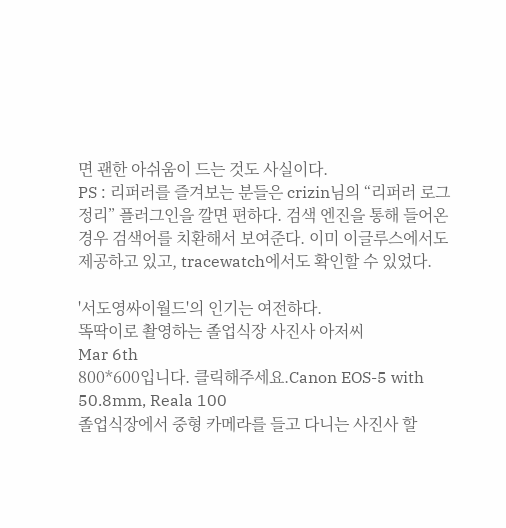면 괜한 아쉬움이 드는 것도 사실이다.
PS : 리퍼러를 즐겨보는 분들은 crizin님의 “리퍼러 로그 정리” 플러그인을 깔면 편하다. 검색 엔진을 통해 들어온 경우 검색어를 치환해서 보여준다. 이미 이글루스에서도 제공하고 있고, tracewatch에서도 확인할 수 있었다.

'서도영싸이월드'의 인기는 여전하다.
똑딱이로 촬영하는 졸업식장 사진사 아저씨
Mar 6th
800*600입니다. 클릭해주세요.Canon EOS-5 with 50.8mm, Reala 100
졸업식장에서 중형 카메라를 들고 다니는 사진사 할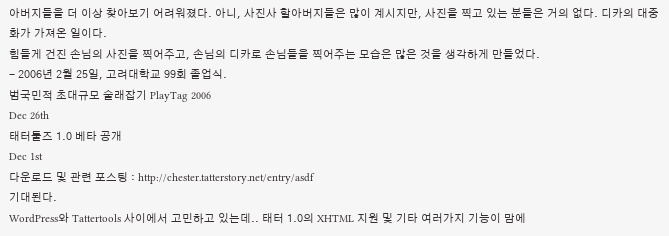아버지들을 더 이상 찾아보기 어려워졌다. 아니, 사진사 할아버지들은 많이 계시지만, 사진을 찍고 있는 분들은 거의 없다. 디카의 대중화가 가져온 일이다.
힘들게 건진 손님의 사진을 찍어주고, 손님의 디카로 손님들을 찍어주는 모습은 많은 것을 생각하게 만들었다.
- 2006년 2월 25일, 고려대학교 99회 졸업식.
범국민적 초대규모 술래잡기 PlayTag 2006
Dec 26th
태터툴즈 1.0 베타 공개
Dec 1st
다운로드 및 관련 포스팅 : http://chester.tatterstory.net/entry/asdf
기대된다.
WordPress와 Tattertools 사이에서 고민하고 있는데.. 태터 1.0의 XHTML 지원 및 기타 여러가지 기능이 맘에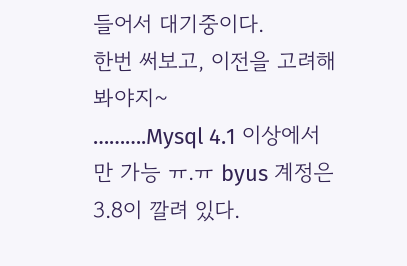들어서 대기중이다.
한번 써보고, 이전을 고려해봐야지~
……….Mysql 4.1 이상에서만 가능 ㅠ.ㅠ byus 계정은 3.8이 깔려 있다.